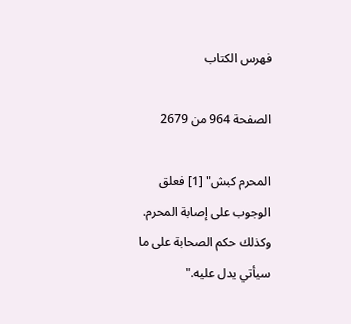فهرس الكتاب

الصفحة 964 من 2679

المحرم كبش" [1] فعلق الوجوب على إصابة المحرم. وكذلك حكم الصحابة على ما سيأتي يدل عليه."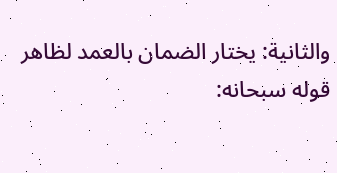والثانية: يختار الضمان بالعمد لظاهر قوله سبحانه: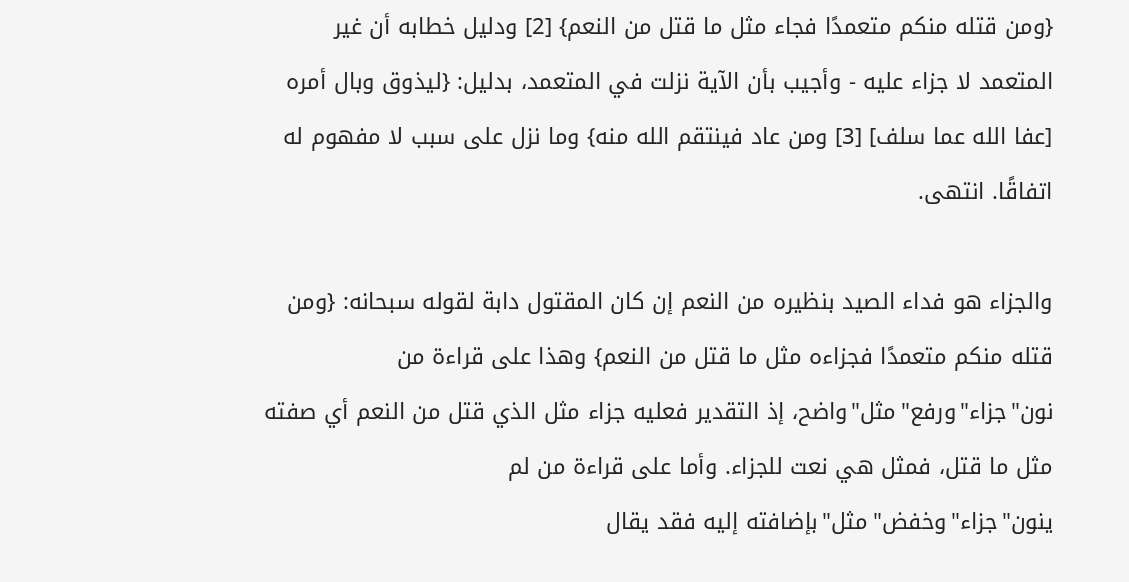{ومن قتله منكم متعمدًا فجاء مثل ما قتل من النعم} [2] ودليل خطابه أن غير المتعمد لا جزاء عليه - وأجيب بأن الآية نزلت في المتعمد، بدليل: {ليذوق وبال أمره [عفا الله عما سلف] [3] ومن عاد فينتقم الله منه} وما نزل على سبب لا مفهوم له اتفاقًا. انتهى.

والجزاء هو فداء الصيد بنظيره من النعم إن كان المقتول دابة لقوله سبحانه: {ومن قتله منكم متعمدًا فجزاءه مثل ما قتل من النعم} وهذا على قراءة من نون"جزاء"ورفع"مثل"واضح، إذ التقدير فعليه جزاء مثل الذي قتل من النعم أي صفته مثل ما قتل، فمثل هي نعت للجزاء. وأما على قراءة من لم ينون"جزاء"وخفض"مثل"بإضافته إليه فقد يقال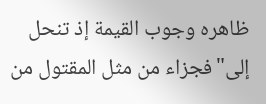ظاهره وجوب القيمة إذ تنحل إلى"فجزاء من مثل المقتول من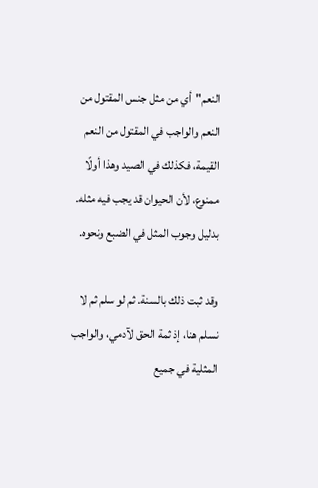النعم"أي من مثل جنس المقتول من النعم والواجب في المقتول من النعم القيمة، فكذلك في الصيد وهذا أولًا ممنوع، لأن الحيوان قد يجب فيه مثله. بدليل وجوب المثل في الضبع ونحوه.

وقد ثبت ذلك بالسنة. ثم لو سلم ثم لا نسلم هنا، إذ ثمة الحق لآدمي، والواجب المثلية في جميع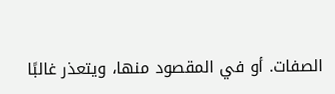الصفات. أو في المقصود منها، ويتعذر غالبًا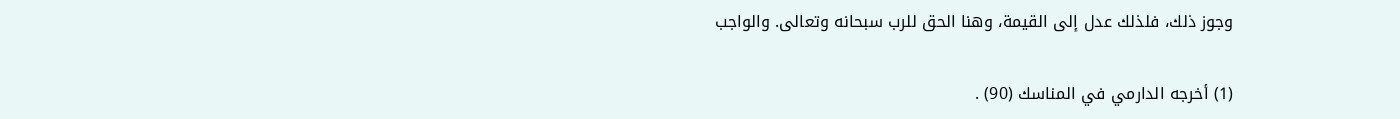وجوز ذلك، فلذلك عدل إلى القيمة، وهنا الحق للرب سبحانه وتعالى. والواجب

(1) أخرجه الدارمي في المناسك (90) .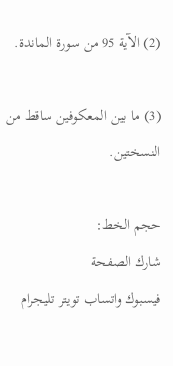(2) الآية 95 من سورة الماندة.

(3) ما بين المعكوفين ساقط من النسختين.

حجم الخط:
شارك الصفحة
فيسبوك واتساب تويتر تليجرام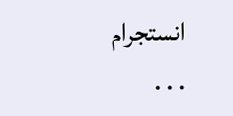انستجرام
. . .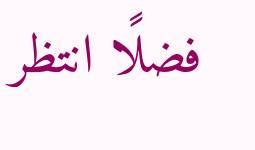فضلًا انتظر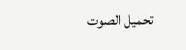تحميل الصوت